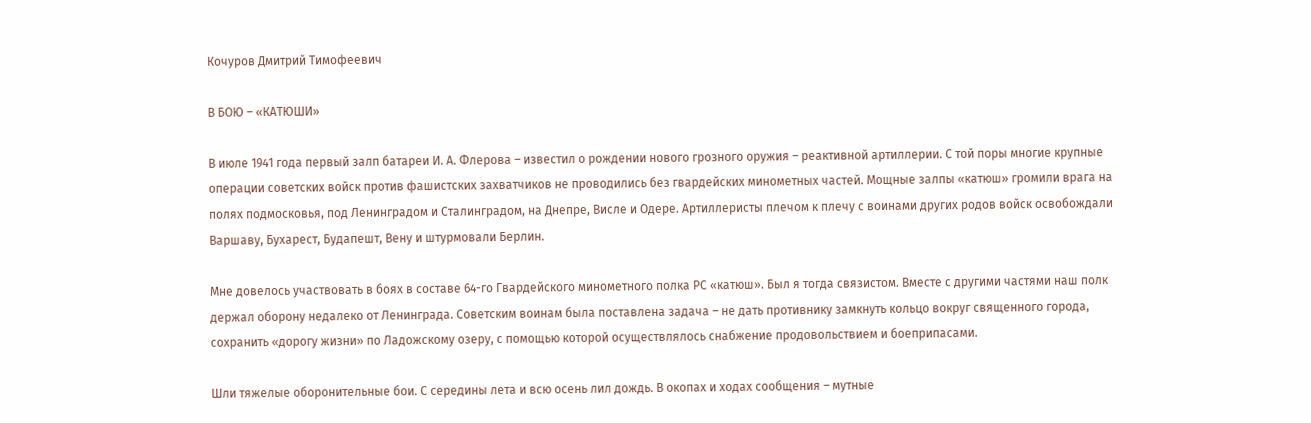Кочуров Дмитрий Тимофеевич

В БОЮ – «КАТЮШИ»

В июле 1941 года первый залп батареи И. А. Флерова – известил о рождении нового грозного оружия – реактивной артиллерии. С той поры многие крупные операции советских войск против фашистских захватчиков не проводились без гвардейских минометных частей. Мощные залпы «катюш» громили врага на полях подмосковья, под Ленинградом и Сталинградом, на Днепре, Висле и Одере. Артиллеристы плечом к плечу с воинами других родов войск освобождали Варшаву, Бухарест, Будапешт, Вену и штурмовали Берлин.

Мне довелось участвовать в боях в составе 64-го Гвардейского минометного полка РС «катюш». Был я тогда связистом. Вместе с другими частями наш полк держал оборону недалеко от Ленинграда. Советским воинам была поставлена задача – не дать противнику замкнуть кольцо вокруг священного города, сохранить «дорогу жизни» по Ладожскому озеру, с помощью которой осуществлялось снабжение продовольствием и боеприпасами.

Шли тяжелые оборонительные бои. С середины лета и всю осень лил дождь. В окопах и ходах сообщения – мутные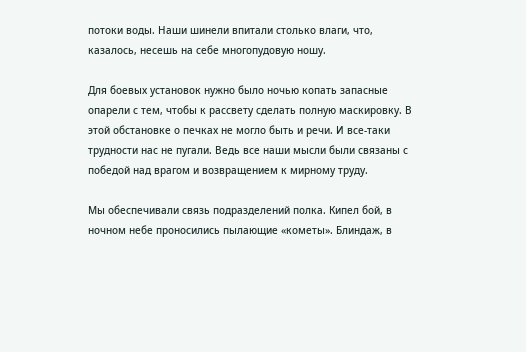потоки воды. Наши шинели впитали столько влаги, что, казалось, несешь на себе многопудовую ношу.

Для боевых установок нужно было ночью копать запасные опарели с тем, чтобы к рассвету сделать полную маскировку. В этой обстановке о печках не могло быть и речи. И все-таки трудности нас не пугали. Ведь все наши мысли были связаны с победой над врагом и возвращением к мирному труду.

Мы обеспечивали связь подразделений полка. Кипел бой, в ночном небе проносились пылающие «кометы». Блиндаж, в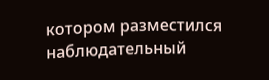котором разместился наблюдательный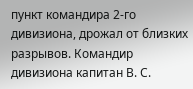пункт командира 2-го дивизиона, дрожал от близких разрывов. Командир дивизиона капитан В. С.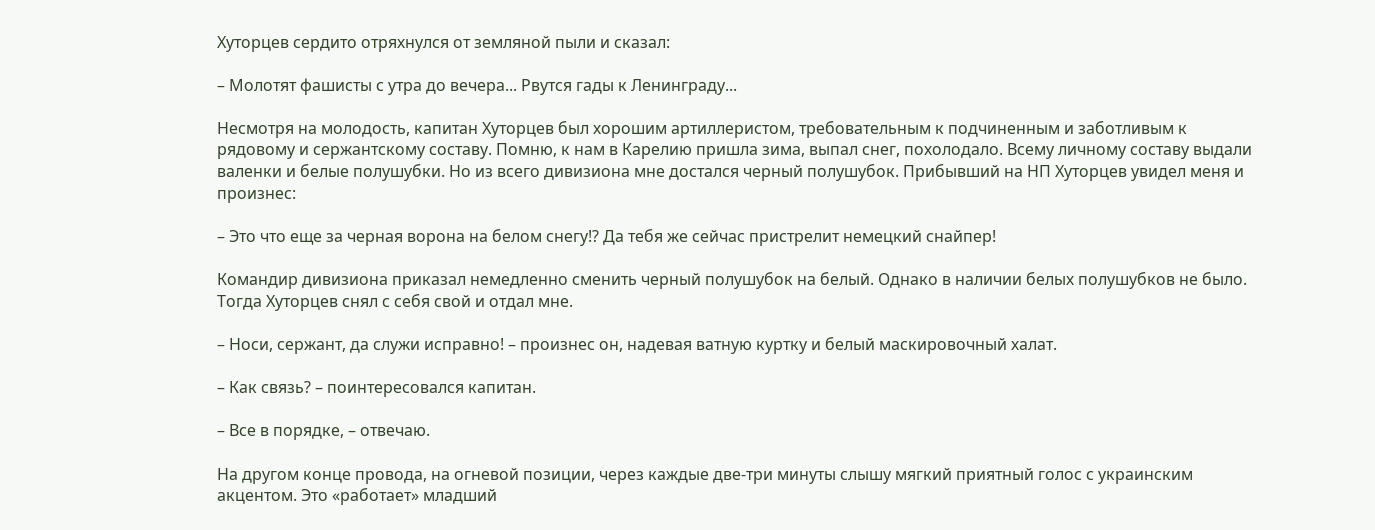Хуторцев сердито отряхнулся от земляной пыли и сказал:

– Молотят фашисты с утра до вечера... Рвутся гады к Ленинграду...

Несмотря на молодость, капитан Хуторцев был хорошим артиллеристом, требовательным к подчиненным и заботливым к рядовому и сержантскому составу. Помню, к нам в Карелию пришла зима, выпал снег, похолодало. Всему личному составу выдали валенки и белые полушубки. Но из всего дивизиона мне достался черный полушубок. Прибывший на НП Хуторцев увидел меня и произнес:

– Это что еще за черная ворона на белом снегу!? Да тебя же сейчас пристрелит немецкий снайпер!

Командир дивизиона приказал немедленно сменить черный полушубок на белый. Однако в наличии белых полушубков не было. Тогда Хуторцев снял с себя свой и отдал мне.

– Носи, сержант, да служи исправно! – произнес он, надевая ватную куртку и белый маскировочный халат.

– Как связь? – поинтересовался капитан.

– Все в порядке, – отвечаю.

На другом конце провода, на огневой позиции, через каждые две-три минуты слышу мягкий приятный голос с украинским акцентом. Это «работает» младший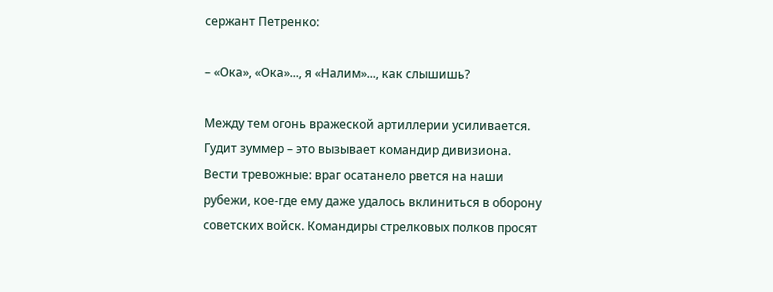сержант Петренко:

– «Ока», «Ока»..., я «Налим»..., как слышишь?

Между тем огонь вражеской артиллерии усиливается. Гудит зуммер – это вызывает командир дивизиона. Вести тревожные: враг осатанело рвется на наши рубежи, кое-где ему даже удалось вклиниться в оборону советских войск. Командиры стрелковых полков просят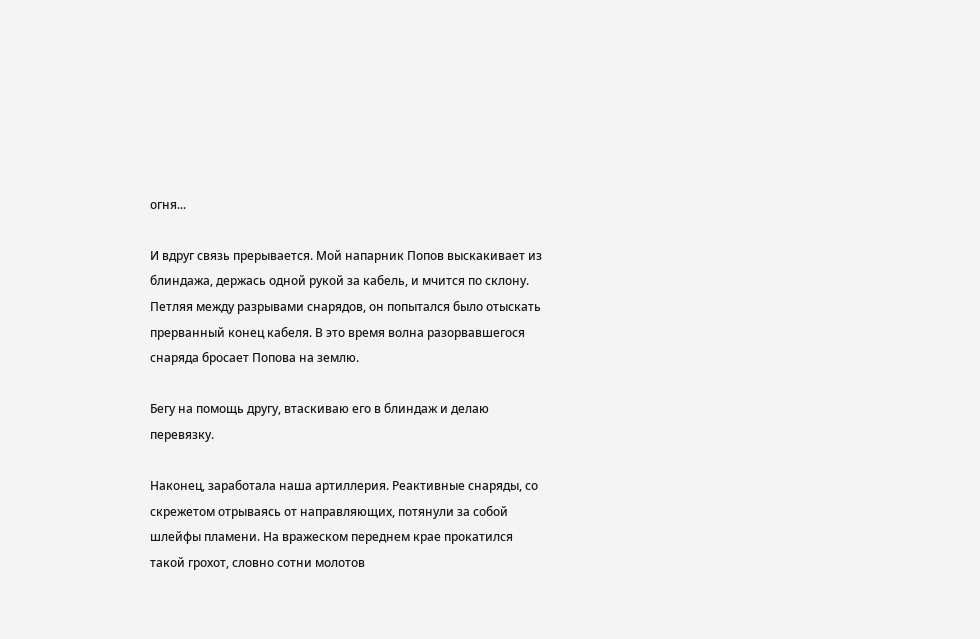огня...

И вдруг связь прерывается. Мой напарник Попов выскакивает из блиндажа, держась одной рукой за кабель, и мчится по склону. Петляя между разрывами снарядов, он попытался было отыскать прерванный конец кабеля. В это время волна разорвавшегося снаряда бросает Попова на землю.

Бегу на помощь другу, втаскиваю его в блиндаж и делаю перевязку.

Наконец, заработала наша артиллерия. Реактивные снаряды, со скрежетом отрываясь от направляющих, потянули за собой шлейфы пламени. На вражеском переднем крае прокатился такой грохот, словно сотни молотов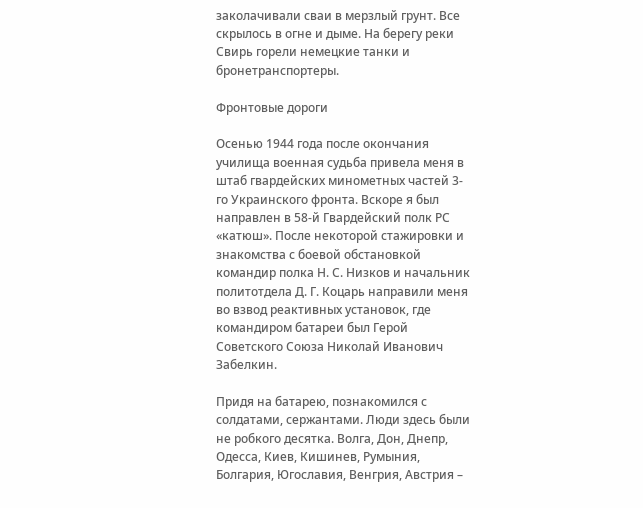заколачивали сваи в мерзлый грунт. Все скрылось в огне и дыме. На берегу реки Свирь горели немецкие танки и бронетранспортеры.

Фронтовые дороги

Осенью 1944 года после окончания училища военная судьба привела меня в штаб гвардейских минометных частей 3-го Украинского фронта. Вскоре я был направлен в 58-й Гвардейский полк РС «катюш». После некоторой стажировки и знакомства с боевой обстановкой командир полка Н. С. Низков и начальник политотдела Д. Г. Коцарь направили меня во взвод реактивных установок, где командиром батареи был Герой Советского Союза Николай Иванович Забелкин.

Придя на батарею, познакомился с солдатами, сержантами. Люди здесь были не робкого десятка. Волга, Дон, Днепр, Одесса, Киев, Кишинев, Румыния, Болгария, Югославия, Венгрия, Австрия –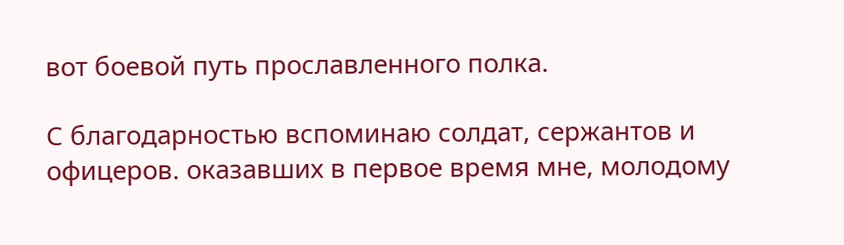вот боевой путь прославленного полка.

С благодарностью вспоминаю солдат, сержантов и офицеров. оказавших в первое время мне, молодому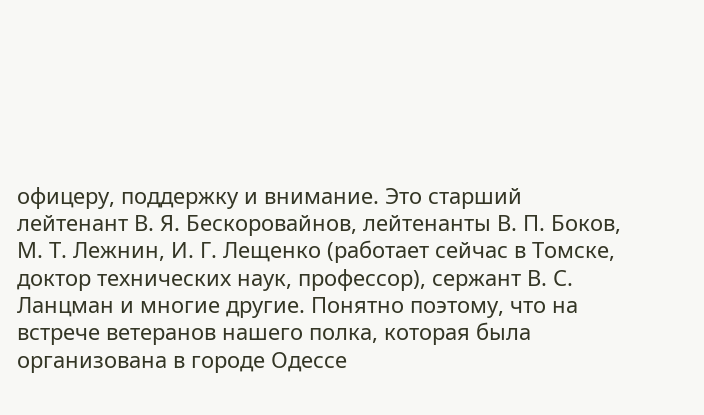офицеру, поддержку и внимание. Это старший лейтенант В. Я. Бескоровайнов, лейтенанты В. П. Боков, М. Т. Лежнин, И. Г. Лещенко (работает сейчас в Томске, доктор технических наук, профессор), сержант В. С. Ланцман и многие другие. Понятно поэтому, что на встрече ветеранов нашего полка, которая была организована в городе Одессе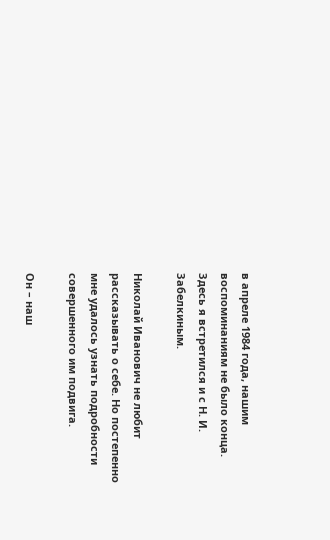в апреле 1984 года, нашим воспоминаниям не было конца. Здесь я встретился и с Н. И. Забелкиным.

Николай Иванович не любит рассказывать о себе. Но постепенно мне удалось узнать подробности совершенного им подвига.

Он – наш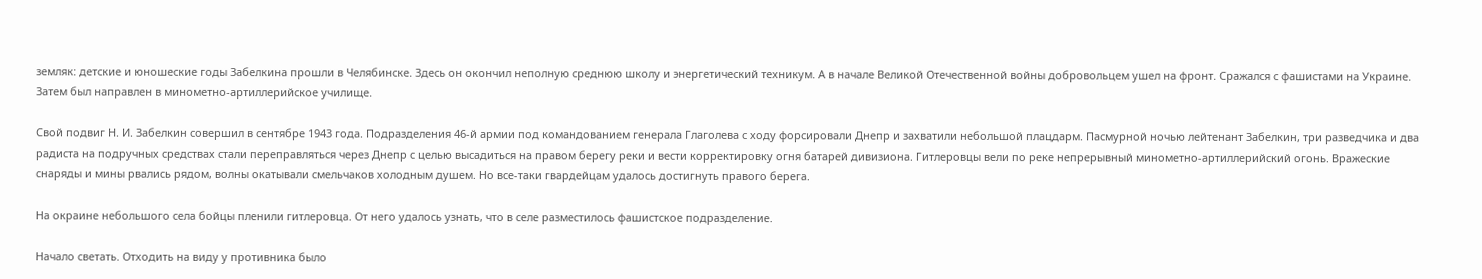земляк: детские и юношеские годы Забелкина прошли в Челябинске. Здесь он окончил неполную среднюю школу и энергетический техникум. А в начале Великой Отечественной войны добровольцем ушел на фронт. Сражался с фашистами на Украине. Затем был направлен в минометно-артиллерийское училище.

Свой подвиг Н. И. Забелкин совершил в сентябре 1943 года. Подразделения 46-й армии под командованием генерала Глаголева с ходу форсировали Днепр и захватили небольшой плацдарм. Пасмурной ночью лейтенант Забелкин, три разведчика и два радиста на подручных средствах стали переправляться через Днепр с целью высадиться на правом берегу реки и вести корректировку огня батарей дивизиона. Гитлеровцы вели по реке непрерывный минометно-артиллерийский огонь. Вражеские снаряды и мины рвались рядом, волны окатывали смельчаков холодным душем. Но все-таки гвардейцам удалось достигнуть правого берега.

На окраине небольшого села бойцы пленили гитлеровца. От него удалось узнать, что в селе разместилось фашистское подразделение.

Начало светать. Отходить на виду у противника было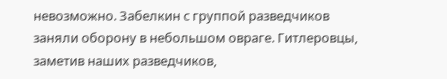невозможно. Забелкин с группой разведчиков заняли оборону в небольшом овраге. Гитлеровцы, заметив наших разведчиков,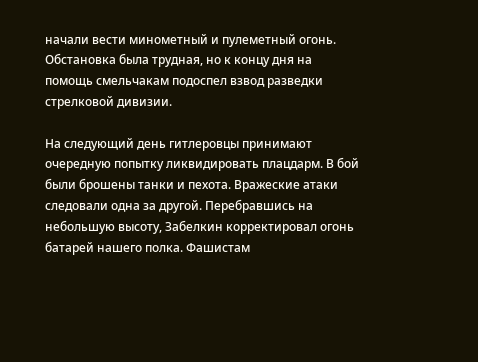начали вести минометный и пулеметный огонь. Обстановка была трудная, но к концу дня на помощь смельчакам подоспел взвод разведки стрелковой дивизии.

На следующий день гитлеровцы принимают очередную попытку ликвидировать плацдарм. В бой были брошены танки и пехота. Вражеские атаки следовали одна за другой. Перебравшись на небольшую высоту, Забелкин корректировал огонь батарей нашего полка. Фашистам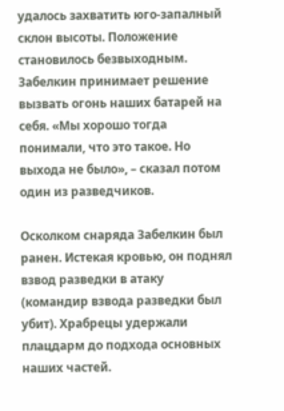удалось захватить юго-запалный склон высоты. Положение становилось безвыходным. Забелкин принимает решение вызвать огонь наших батарей на себя. «Мы хорошо тогда понимали, что это такое. Но выхода не было», – сказал потом один из разведчиков.

Осколком снаряда Забелкин был ранен. Истекая кровью, он поднял взвод разведки в атаку (командир взвода разведки был убит). Храбрецы удержали плацдарм до подхода основных наших частей.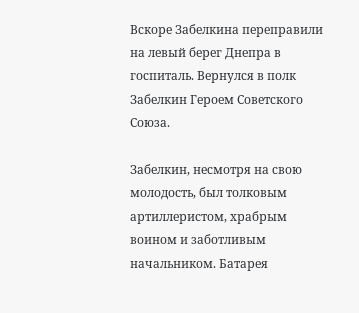Вскоре Забелкина переправили на левый берег Днепра в госпиталь. Вернулся в полк Забелкин Героем Советского Союза.

Забелкин, несмотря на свою молодость, был толковым артиллеристом, храбрым воином и заботливым начальником. Батарея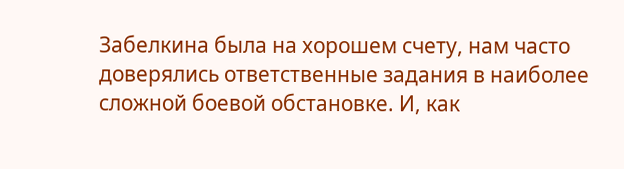Забелкина была на хорошем счету, нам часто доверялись ответственные задания в наиболее сложной боевой обстановке. И, как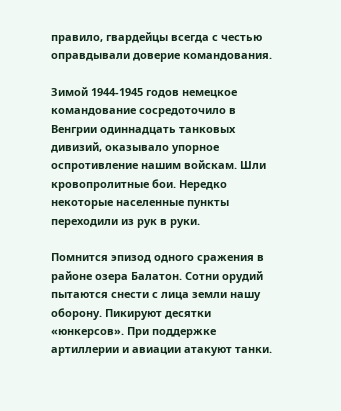правило, гвардейцы всегда с честью оправдывали доверие командования.

Зимой 1944-1945 годов немецкое командование сосредоточило в Венгрии одиннадцать танковых дивизий, оказывало упорное оспротивление нашим войскам. Шли кровопролитные бои. Нередко некоторые населенные пункты переходили из рук в руки.

Помнится эпизод одного сражения в районе озера Балатон. Сотни орудий пытаются снести с лица земли нашу оборону. Пикируют десятки «юнкерсов». При поддержке артиллерии и авиации атакуют танки.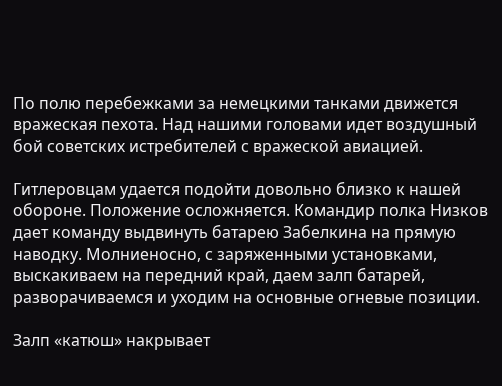По полю перебежками за немецкими танками движется вражеская пехота. Над нашими головами идет воздушный бой советских истребителей с вражеской авиацией.

Гитлеровцам удается подойти довольно близко к нашей обороне. Положение осложняется. Командир полка Низков дает команду выдвинуть батарею Забелкина на прямую наводку. Молниеносно, с заряженными установками, выскакиваем на передний край, даем залп батарей, разворачиваемся и уходим на основные огневые позиции.

Залп «катюш» накрывает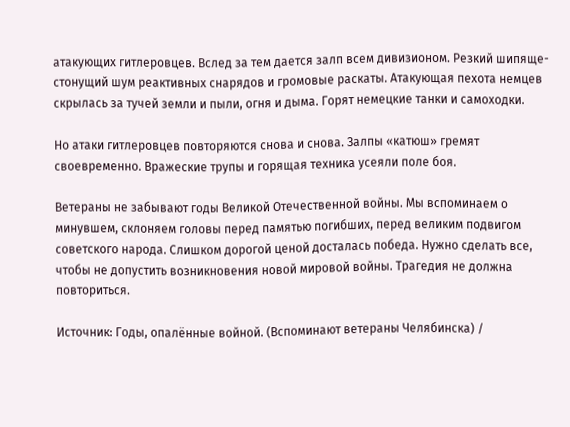атакующих гитлеровцев. Вслед за тем дается залп всем дивизионом. Резкий шипяще-стонущий шум реактивных снарядов и громовые раскаты. Атакующая пехота немцев скрылась за тучей земли и пыли, огня и дыма. Горят немецкие танки и самоходки.

Но атаки гитлеровцев повторяются снова и снова. Залпы «катюш» гремят своевременно. Вражеские трупы и горящая техника усеяли поле боя.

Ветераны не забывают годы Великой Отечественной войны. Мы вспоминаем о минувшем, склоняем головы перед памятью погибших, перед великим подвигом советского народа. Слишком дорогой ценой досталась победа. Нужно сделать все, чтобы не допустить возникновения новой мировой войны. Трагедия не должна повториться.

Источник: Годы, опалённые войной. (Вспоминают ветераны Челябинска) /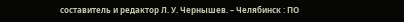составитель и редактор Л. У. Чернышев. – Челябинск : ПО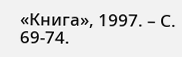«Книга», 1997. – С. 69-74.